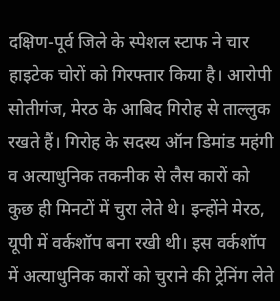दक्षिण-पूर्व जिले के स्पेशल स्टाफ ने चार हाइटेक चोरों को गिरफ्तार किया है। आरोपी सोतीगंज, मेरठ के आबिद गिरोह से ताल्लुक रखते हैं। गिरोह के सदस्य ऑन डिमांड महंगी व अत्याधुनिक तकनीक से लैस कारों को कुछ ही मिनटों में चुरा लेते थे। इन्होंने मेरठ, यूपी में वर्कशॉप बना रखी थी। इस वर्कशॉप में अत्याधुनिक कारों को चुराने की ट्रेनिंग लेते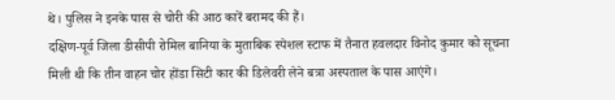थे। पुलिस ने इनके पास से चोरी की आठ कारें बरामद की हैं।
दक्षिण-पूर्व जिला डीसीपी रोमिल बानिया के मुताबिक स्पेशल स्टाफ में तैनात हवलदार विनोद कुमार को सूचना मिली थी कि तीन वाहन चोर होंडा सिटी कार की डिलेवरी लेने बत्रा अस्पताल के पास आएंगे।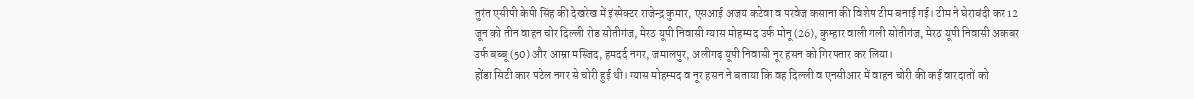तुरंत एसीपी केपी सिंह की देखरेख में इंस्पेक्टर राजेन्द्र कुमार, एसआई अजय कटेवा व परवेज कसाना की विशेष टीम बनाई गई। टीम ने घेराबंदी कर 12 जून को तीन वाहन चोर दिल्ली रोड सोतीगंज, मेरठ यूपी निवासी ग्यास मोहम्मद उर्फ मोनू (26), कुम्हार वाली गली सोतीगंज, मेरठ यूपी निवासी अकबर उर्फ बब्बू (50) और आम्रा मस्जिद, हमदर्द नगर, जमालपुर, अलीगढ़ यूपी निवासी नूर हसन को गिरफ्तार कर लिया।
होंडा सिटी कार पटेल नगर से चोरी हुई थी। ग्यास मोहम्मद व नूर हसन ने बताया कि वह दिल्ली व एनसीआर में वाहन चोरी की कई वारदातों को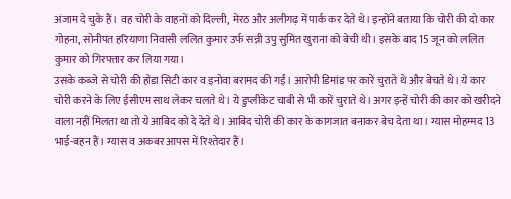अंजाम दे चुके हैं। वह चोरी के वाहनों को दिल्ली, मेरठ और अलीगढ़ में पार्क कर देते थे। इन्होंने बताया कि चोरी की दो कार गोहना, सोनीपत हरियाणा निवासी ललित कुमार उर्फ सन्नी उपु सुमित खुराना को बेची थी। इसके बाद 15 जून को ललित कुमार को गिरफ्तार कर लिया गया।
उसके कब्जे से चोरी की होंडा सिटी कार व इनोवा बरामद की गईं। आरोपी डिमांड पर कारें चुराते थे और बेचते थे। ये कार चोरी करने के लिए ईसीएम साथ लेकर चलते थे। ये डुप्लीकेट चाबी से भी कारें चुराते थे। अगर इन्हें चोरी की कार को खरीदने वाला नहीं मिलता था तो ये आबिद को दे देते थे। आबिद चोरी की कार के कागजात बनाकर बेच देता था। ग्यास मोहम्मद 13 भाई-बहन हैं। ग्यास व अकबर आपस में रिश्तेदार हैं।